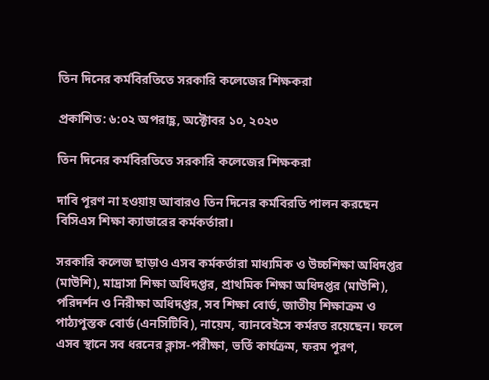তিন দিনের কর্মবিরতিতে সরকারি কলেজের শিক্ষকরা

প্রকাশিত: ৬:০২ অপরাহ্ণ, অক্টোবর ১০, ২০২৩

তিন দিনের কর্মবিরতিতে সরকারি কলেজের শিক্ষকরা

দাবি পূরণ না হওয়ায় আবারও তিন দিনের কর্মবিরতি পালন করছেন বিসিএস শিক্ষা ক্যাডারের কর্মকর্তারা।

সরকারি কলেজ ছাড়াও এসব কর্মকর্তারা মাধ্যমিক ও উচ্চশিক্ষা অধিদপ্তর (মাউশি), মাদ্রাসা শিক্ষা অধিদপ্তর, প্রাথমিক শিক্ষা অধিদপ্তর (মাউশি), পরিদর্শন ও নিরীক্ষা অধিদপ্তর, সব শিক্ষা বোর্ড, জাতীয় শিক্ষাক্রম ও পাঠ্যপুস্তক বোর্ড (এনসিটিবি), নায়েম, ব্যানবেইসে কর্মরত রয়েছেন। ফলে এসব স্থানে সব ধরনের ক্লাস-পরীক্ষা, ভর্তি কার্যক্রম, ফরম পূরণ,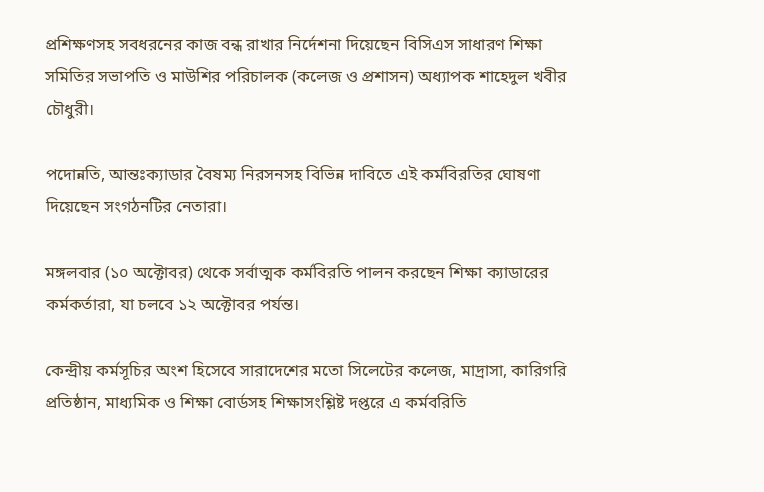প্রশিক্ষণসহ সবধরনের কাজ বন্ধ রাখার নির্দেশনা দিয়েছেন বিসিএস সাধারণ শিক্ষা সমিতির সভাপতি ও মাউশির পরিচালক (কলেজ ও প্রশাসন) অধ্যাপক শাহেদুল খবীর চৌধুরী।

পদোন্নতি, আন্তঃক্যাডার বৈষম্য নিরসনসহ বিভিন্ন দাবিতে এই কর্মবিরতির ঘোষণা দিয়েছেন সংগঠনটির নেতারা।

মঙ্গলবার (১০ অক্টোবর) থেকে সর্বাত্মক কর্মবিরতি পালন করছেন শিক্ষা ক্যাডারের কর্মকর্তারা, যা চলবে ১২ অক্টোবর পর্যন্ত।

কেন্দ্রীয় কর্মসূচির অংশ হিসেবে সারাদেশের মতো সিলেটের কলেজ, মাদ্রাসা, কারিগরি প্রতিষ্ঠান, মাধ্যমিক ও শিক্ষা বোর্ডসহ শিক্ষাসংশ্লিষ্ট দপ্তরে এ কর্মবরিতি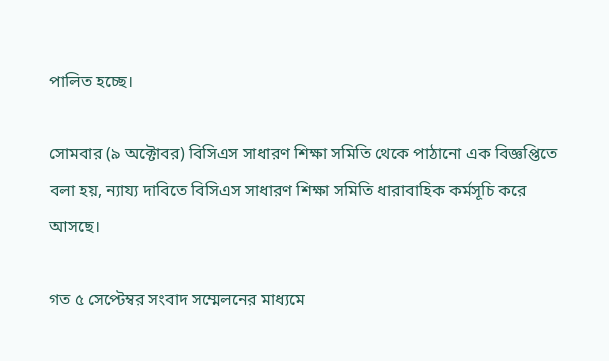পালিত হচ্ছে।

সোমবার (৯ অক্টোবর) বিসিএস সাধারণ শিক্ষা সমিতি থেকে পাঠানো এক বিজ্ঞপ্তিতে বলা হয়, ন্যায্য দাবিতে বিসিএস সাধারণ শিক্ষা সমিতি ধারাবাহিক কর্মসূচি করে আসছে।

গত ৫ সেপ্টেম্বর সংবাদ সম্মেলনের মাধ্যমে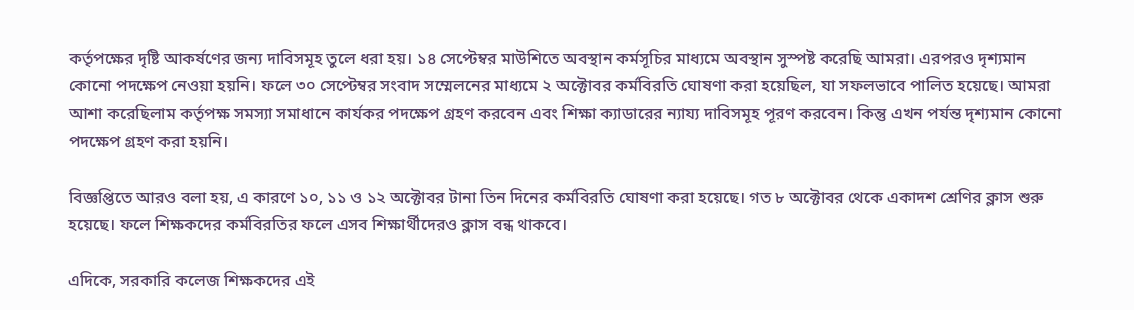কর্তৃপক্ষের দৃষ্টি আকর্ষণের জন্য দাবিসমূহ তুলে ধরা হয়। ১৪ সেপ্টেম্বর মাউশিতে অবস্থান কর্মসূচির মাধ্যমে অবস্থান সুস্পষ্ট করেছি আমরা। এরপরও দৃশ্যমান কোনো পদক্ষেপ নেওয়া হয়নি। ফলে ৩০ সেপ্টেম্বর সংবাদ সম্মেলনের মাধ্যমে ২ অক্টোবর কর্মবিরতি ঘোষণা করা হয়েছিল, যা সফলভাবে পালিত হয়েছে। আমরা আশা করেছিলাম কর্তৃপক্ষ সমস্যা সমাধানে কার্যকর পদক্ষেপ গ্রহণ করবেন এবং শিক্ষা ক্যাডারের ন্যায্য দাবিসমূহ পূরণ করবেন। কিন্তু এখন পর্যন্ত দৃশ্যমান কোনো পদক্ষেপ গ্রহণ করা হয়নি।

বিজ্ঞপ্তিতে আরও বলা হয়, এ কারণে ১০, ১১ ও ১২ অক্টোবর টানা তিন দিনের কর্মবিরতি ঘোষণা করা হয়েছে। গত ৮ অক্টোবর থেকে একাদশ শ্রেণির ক্লাস শুরু হয়েছে। ফলে শিক্ষকদের কর্মবিরতির ফলে এসব শিক্ষার্থীদেরও ক্লাস বন্ধ থাকবে।

এদিকে, সরকারি কলেজ শিক্ষকদের এই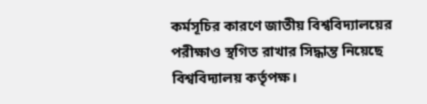কর্মসূচির কারণে জাতীয় বিশ্ববিদ্যালয়ের পরীক্ষাও স্থগিত রাখার সিদ্ধান্ত নিয়েছে বিশ্ববিদ্যালয় কর্তৃপক্ষ।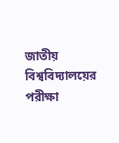জাতীয় বিশ্ববিদ্যালয়ের পরীক্ষা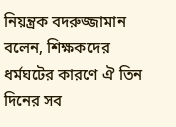নিয়ন্ত্রক বদরুজ্জামান বলেন, শিক্ষকদের ধর্মঘটের কারণে ঐ তিন দিনের সব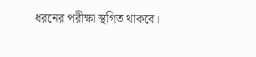ধরনের পরীক্ষা স্থগিত থাকবে।